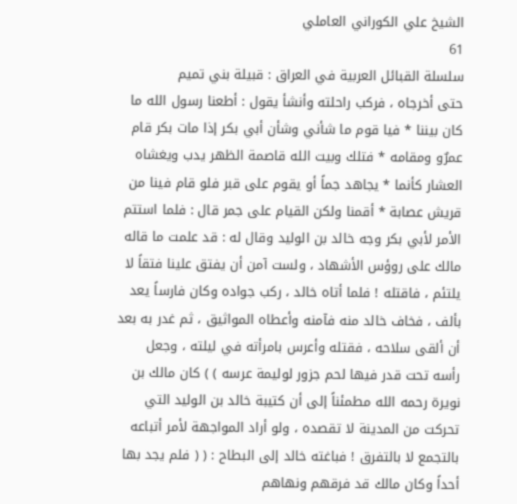الشيخ علي الكوراني العاملي
61
سلسلة القبائل العربية في العراق : قبيلة بني تميم
حتى أخرجاه ، فركب راحلته وأنشأ يقول : أطعنا رسول الله ما كان بيننا * فيا قوم ما شأني وشأن أبي بكر إذا مات بكر قام عمرٌو ومقامه * فتلك وبيت الله قاصمة الظهر يدب ويغشاه العشار كأنما * يجاهد جماً أو يقوم على قبر فلو قام فينا من قريش عصابة * أقمنا ولكن القيام على جمر قال : فلما استتم الأمر لأبي بكر وجه خالد بن الوليد وقال له : قد علمت ما قاله مالك على روؤس الأشهاد ، ولست آمن أن يفتق علينا فتقاً لا يلتئم ، فاقتله ! فلما أتاه خالد ، ركب جواده وكان فارساً يعد بألف ، فخاف خالد منه فآمنه وأعطاه المواثيق ، ثم غدر به بعد أن ألقى سلاحه ، فقتله وأعرس بامرأته في ليلته ، وجعل رأسه تحت قدر فيها لحم جزور لوليمة عرسه ) ) كان مالك بن نويرة رحمه الله مطمئناً إلى أن كتيبة خالد بن الوليد التي تحركت من المدينة لا تقصده ، ولو أراد المواجهة لأمر أتباعه بالتجمع لا بالتفرق ! فباغته خالد إلى البطاح : ( ( فلم يجد بها أحداً وكان مالك قد فرقهم ونهاهم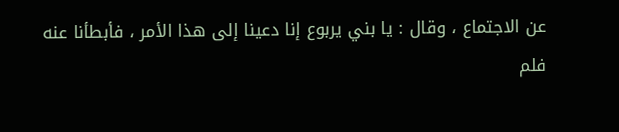عن الاجتماع ، وقال : يا بني يربوع إنا دعينا إلى هذا الأمر ، فأبطأنا عنه فلم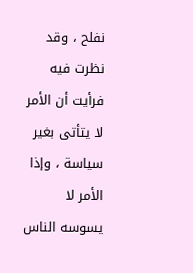نفلح ، وقد نظرت فيه فرأيت أن الأمر لا يتأتى بغير سياسة ، وإذا الأمر لا يسوسه الناس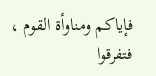فإياكم ومناوأة القوم ، فتفرقوا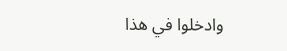وادخلوا في هذا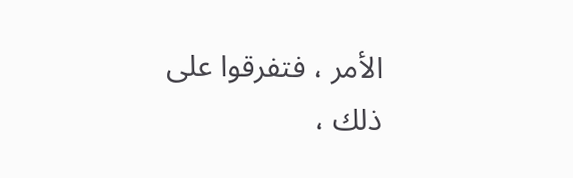الأمر ، فتفرقوا على ذلك ،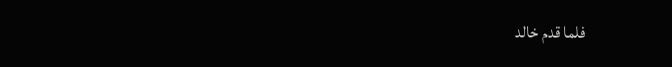فلما قدم خالد